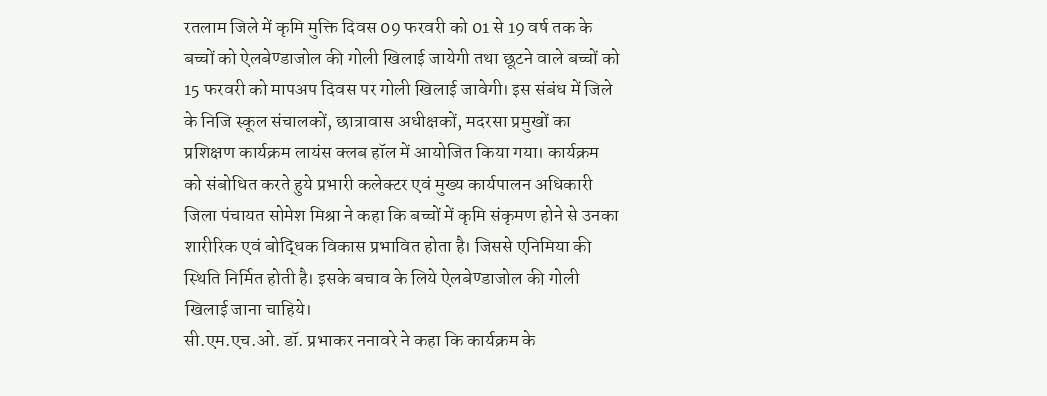रतलाम जिले में कृमि मुक्ति दिवस 09 फरवरी को 01 से 19 वर्ष तक के बच्चों को ऐलबेण्डाजोल की गोली खिलाई जायेगी तथा छूटने वाले बच्चों को 15 फरवरी को मापअप दिवस पर गोली खिलाई जावेगी। इस संबंध में जिले के निजि स्कूल संचालकों, छात्रावास अधीक्षकों, मदरसा प्रमुखों का प्रशिक्षण कार्यक्रम लायंस क्लब हॉल में आयोजित किया गया। कार्यक्रम को संबोधित करते हुये प्रभारी कलेक्टर एवं मुख्य कार्यपालन अधिकारी जिला पंचायत सोमेश मिश्रा ने कहा कि बच्चों में कृमि संकृमण होने से उनका शारीरिक एवं बोद्धिक विकास प्रभावित होता है। जिससे एनिमिया की स्थिति निर्मित होती है। इसके बचाव के लिये ऐलबेण्डाजोल की गोली खिलाई जाना चाहिये।
सी.एम.एच.ओ. डॉ. प्रभाकर ननावरे ने कहा कि कार्यक्रम के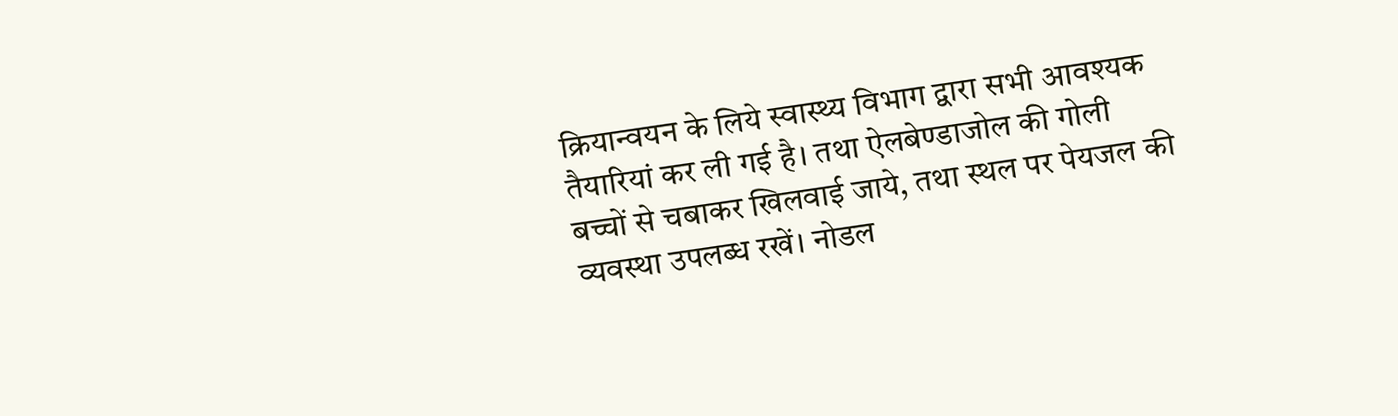क्रियान्वयन के लिये स्वास्थ्य विभाग द्वारा सभी आवश्यक तैयारियां कर ली गई है। तथा ऐलबेण्डाजोल की गोली बच्चों से चबाकर खिलवाई जाये, तथा स्थल पर पेयजल की व्यवस्था उपलब्ध रखें। नोडल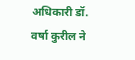अधिकारी डॉ. वर्षा कुरील ने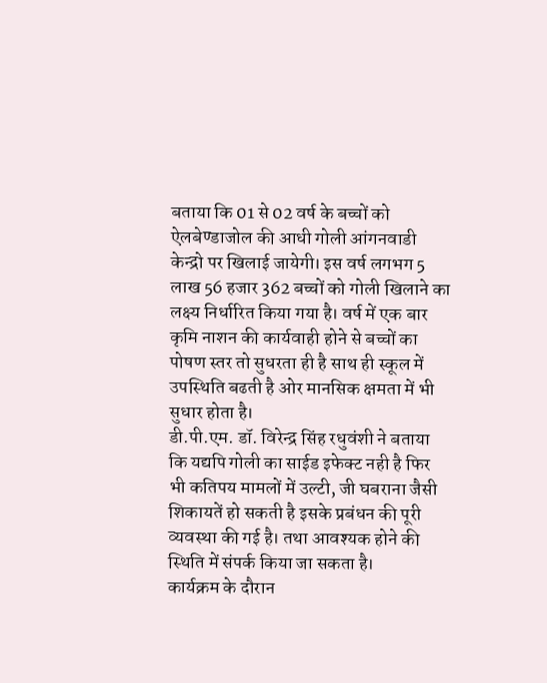बताया कि 01 से 02 वर्ष के बच्चों को ऐलबेण्डाजोल की आधी गोली आंगनवाडी केन्द्रो पर खिलाई जायेगी। इस वर्ष लगभग 5 लाख 56 हजार 362 बच्चों को गोली खिलाने का लक्ष्य निर्धारित किया गया है। वर्ष में एक बार कृमि नाशन की कार्यवाही होने से बच्चों का पोषण स्तर तो सुधरता ही है साथ ही स्कूल में उपस्थिति बढती है ओर मानसिक क्षमता में भी सुधार होता है।
डी.पी.एम. डॉ. विरेन्द्र सिंह रधुवंशी ने बताया कि यद्यपि गोली का साईड इफेक्ट नही है फिर भी कतिपय मामलों में उल्टी, जी घबराना जैसी शिकायतें हो सकती है इसके प्रबंधन की पूरी व्यवस्था की गई है। तथा आवश्यक होने की स्थिति में संपर्क किया जा सकता है।
कार्यक्रम के दौरान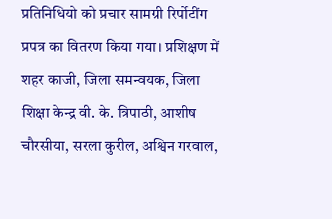प्रतिनिधियो को प्रचार सामग्री रिर्पोटींग प्रपत्र का वितरण किया गया। प्रशिक्षण में शहर काजी, जिला समन्वयक, जिला शिक्षा केन्द्र वी. के. त्रिपाठी, आशीष चौरसीया, सरला कुरील, अश्विन गरवाल,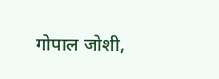गोपाल जोशी,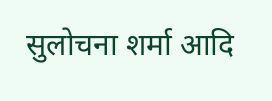सुलोचना शर्मा आदि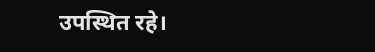उपस्थित रहे।